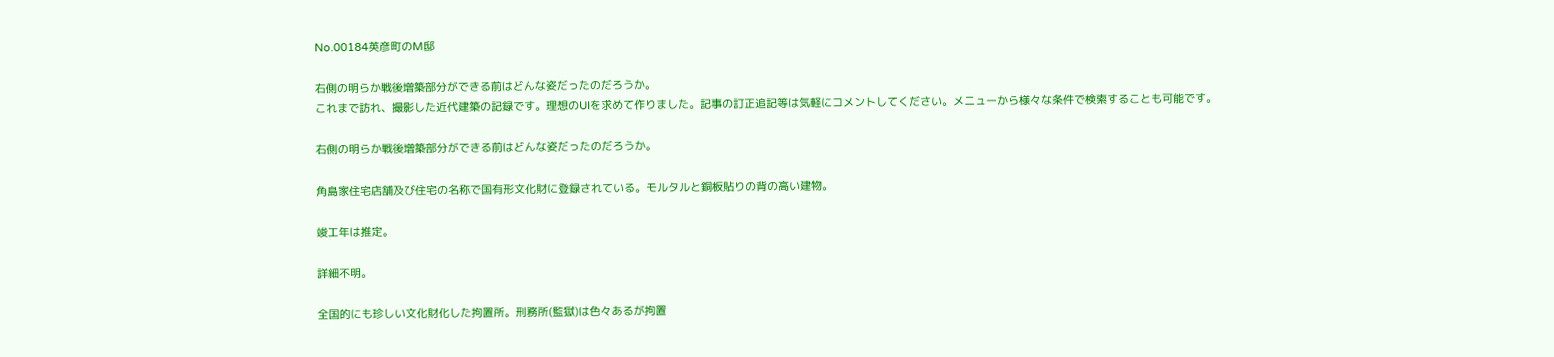No.00184英彦町のM邸

右側の明らか戦後増築部分ができる前はどんな姿だったのだろうか。
これまで訪れ、撮影した近代建築の記録です。理想のUIを求めて作りました。記事の訂正追記等は気軽にコメントしてください。メニューから様々な条件で検索することも可能です。

右側の明らか戦後増築部分ができる前はどんな姿だったのだろうか。

角島家住宅店舗及び住宅の名称で国有形文化財に登録されている。モルタルと銅板貼りの背の高い建物。

竣工年は推定。

詳細不明。

全国的にも珍しい文化財化した拘置所。刑務所(監獄)は色々あるが拘置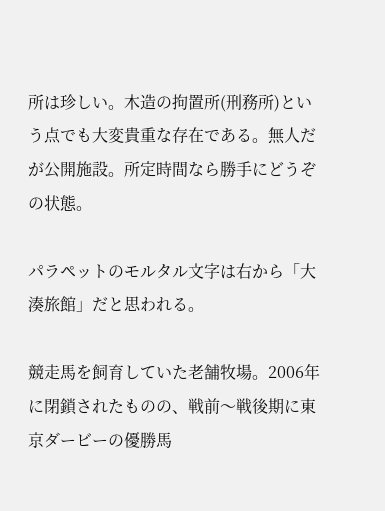所は珍しい。木造の拘置所(刑務所)という点でも大変貴重な存在である。無人だが公開施設。所定時間なら勝手にどうぞの状態。

パラペットのモルタル文字は右から「大湊旅館」だと思われる。

競走馬を飼育していた老舗牧場。2006年に閉鎖されたものの、戦前〜戦後期に東京ダービーの優勝馬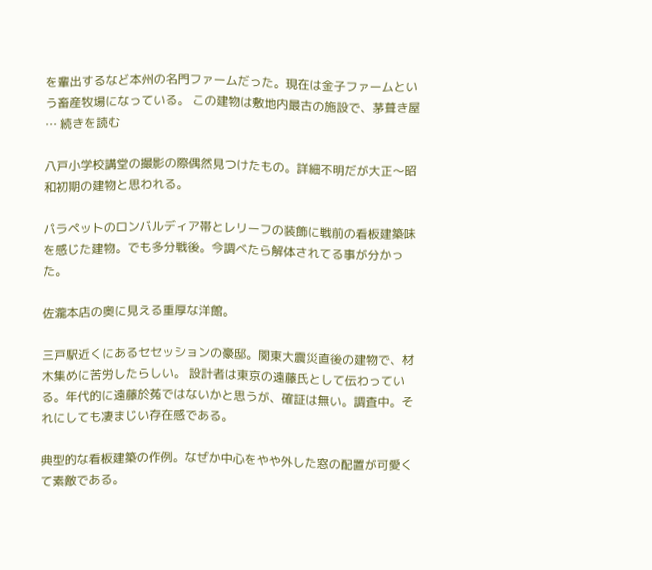を輩出するなど本州の名門ファームだった。現在は金子ファームという畜産牧場になっている。 この建物は敷地内最古の施設で、茅葺き屋 … 続きを読む

八戸小学校講堂の撮影の際偶然見つけたもの。詳細不明だが大正〜昭和初期の建物と思われる。

パラペットのロンバルディア帯とレリーフの装飾に戦前の看板建築味を感じた建物。でも多分戦後。今調べたら解体されてる事が分かった。

佐瀧本店の奥に見える重厚な洋館。

三戸駅近くにあるセセッションの豪邸。関東大震災直後の建物で、材木集めに苦労したらしい。 設計者は東京の遠藤氏として伝わっている。年代的に遠藤於菟ではないかと思うが、確証は無い。調査中。それにしても凄まじい存在感である。

典型的な看板建築の作例。なぜか中心をやや外した窓の配置が可愛くて素敵である。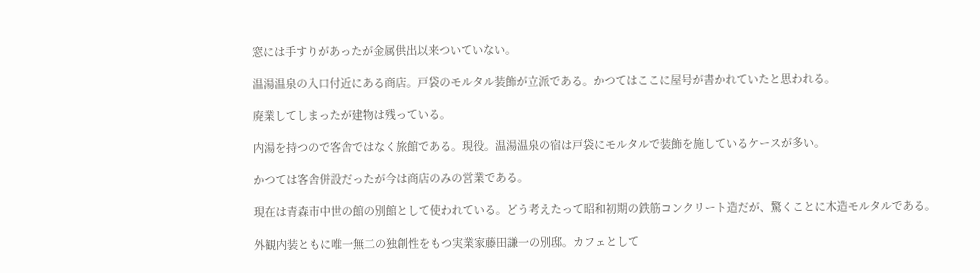窓には手すりがあったが金属供出以来ついていない。

温湯温泉の入口付近にある商店。戸袋のモルタル装飾が立派である。かつてはここに屋号が書かれていたと思われる。

廃業してしまったが建物は残っている。

内湯を持つので客舎ではなく旅館である。現役。温湯温泉の宿は戸袋にモルタルで装飾を施しているケースが多い。

かつては客舎併設だったが今は商店のみの営業である。

現在は青森市中世の館の別館として使われている。どう考えたって昭和初期の鉄筋コンクリート造だが、驚くことに木造モルタルである。

外観内装ともに唯一無二の独創性をもつ実業家藤田謙一の別邸。カフェとして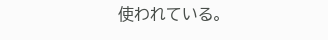使われている。